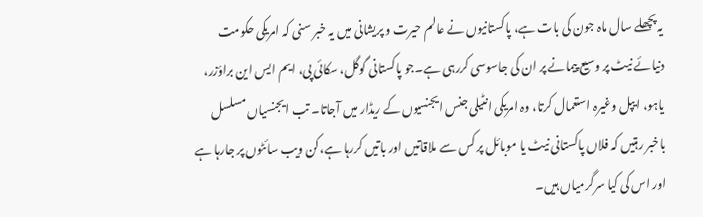یہ پچھلے سال ماہ جون کی بات ہے، پاکستانیوں نے عالم حیرت و پریشانی میں یہ خبر سنی کہ امریکی حکومت دنیائے نیٹ پر وسیع پیمانے پر ان کی جاسوسی کررہی ہے۔جو پاکستانی گوگل، سکائی پی، ایم ایس این براؤزر، یاہو، ایپل وغیرہ استعمال کرتا، وہ امریکی انٹیلی جنس ایجنسیوں کے ریڈار میں آجاتا۔ تب ایجنسیاں مسلسل باخبر رہتیں کہ فلاں پاکستانی نیٹ یا موبائل پر کس سے ملاقاتیں اور باتیں کررہا ہے،کن ویب سائٹوں پر جارہا ہے اور اس کی کیا سرگرمیاں ہیں۔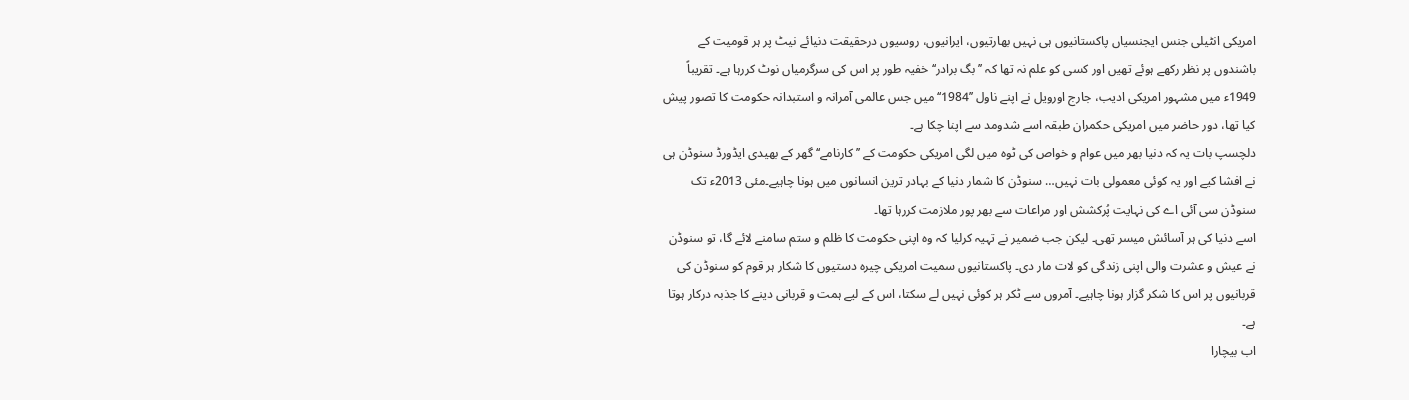امریکی انٹیلی جنس ایجنسیاں پاکستانیوں ہی نہیں بھارتیوں، ایرانیوں، روسیوں درحقیقت دنیائے نیٹ پر ہر قومیت کے باشندوں پر نظر رکھے ہوئے تھیں اور کسی کو علم نہ تھا کہ ’’بگ برادر‘‘ خفیہ طور پر اس کی سرگرمیاں نوٹ کررہا ہے۔ تقریباً 1949ء میں مشہور امریکی ادیب، جارج اورویل نے اپنے ناول ’’1984‘‘ میں جس عالمی آمرانہ و استبدانہ حکومت کا تصور پیش کیا تھا، دور حاضر میں امریکی حکمران طبقہ اسے شدومد سے اپنا چکا ہے۔
دلچسپ بات یہ کہ دنیا بھر میں عوام و خواص کی ٹوہ میں لگی امریکی حکومت کے ’’کارنامے‘‘ گھر کے بھیدی ایڈورڈ سنوڈن ہی نے افشا کیے اور یہ کوئی معمولی بات نہیں… سنوڈن کا شمار دنیا کے بہادر ترین انسانوں میں ہونا چاہیے۔مئی 2013ء تک سنوڈن سی آئی اے کی نہایت پُرکشش اور مراعات سے بھر پور ملازمت کررہا تھا۔
اسے دنیا کی ہر آسائش میسر تھی۔ لیکن جب ضمیر نے تہیہ کرلیا کہ وہ اپنی حکومت کا ظلم و ستم سامنے لائے گا، تو سنوڈن نے عیش و عشرت والی اپنی زندگی کو لات مار دی۔ پاکستانیوں سمیت امریکی چیرہ دستیوں کا شکار ہر قوم کو سنوڈن کی قربانیوں پر اس کا شکر گزار ہونا چاہیے۔ آمروں سے ٹکر ہر کوئی نہیں لے سکتا، اس کے لیے ہمت و قربانی دینے کا جذبہ درکار ہوتا ہے۔
اب بیچارا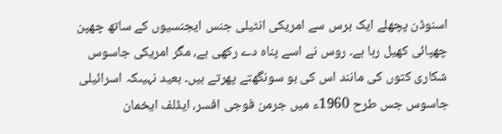اسنوڈن پچھلے ایک برس سے امریکی انٹیلی جنس ایجنسیوں کے ساتھ چھپن چھپائی کھیل رہا ہے۔ روس نے اسے پناہ دے رکھی ہے، مگر امریکی جاسوس شکاری کتوں کی مانند اس کی بو سونگھتے پھرتے ہیں۔ بعید نہیںکہ اسرائیلی جاسوس جس طرح 1960ء میں جرمن فوجی افسر، ایڈلف ایخمان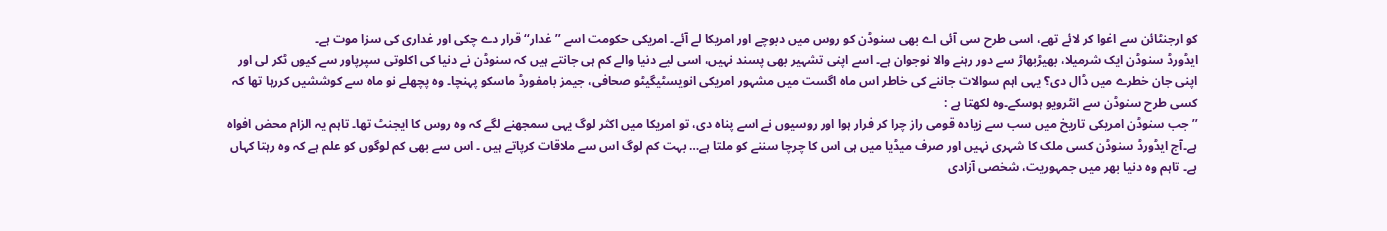کو ارجنٹائن سے اغوا کر لائے تھے، اسی طرح سی آئی اے بھی سنوڈن کو روس میں دبوچے اور امریکا لے آئے۔ امریکی حکومت اسے ’’غدار‘‘ قرار دے چکی اور غداری کی سزا موت ہے۔
ایڈورڈ سنوڈن ایک شرمیلا، بھیڑبھاڑ سے دور رہنے والا نوجوان ہے۔ اسے اپنی تشہیر بھی پسند نہیں، اسی لیے دنیا والے کم ہی جانتے ہیں کہ سنوڈن نے دنیا کی اکلوتی سپرپاور سے کیوں ٹکر لی اور اپنی جان خطرے میں ڈال دی؟ یہی اہم سوالات جاننے کی خاطر اس ماہ اگست میں مشہور امریکی انویسٹیگیٹو صحافی، جیمز بامفورڈ ماسکو پہنچا۔ وہ پچھلے نو ماہ سے کوششیں کررہا تھا کہ کسی طرح سنوڈن سے انٹرویو ہوسکے۔وہ لکھتا ہے :
’’ جب سنوڈن امریکی تاریخ میں سب سے زیادہ قومی راز چرا کر فرار ہوا اور روسیوں نے اسے پناہ دی، تو امریکا میں اکثر لوگ یہی سمجھنے لگے کہ وہ روس کا ایجنٹ تھا۔ تاہم یہ الزام محض افواہ ہے۔آج ایڈورڈ سنوڈن کسی ملک کا شہری نہیں اور صرف میڈیا میں ہی اس کا چرچا سننے کو ملتا ہے… بہت کم لوگ اس سے ملاقات کرپاتے ہیں ۔ اس سے بھی کم لوگوں کو علم ہے کہ وہ رہتا کہاں ہے۔ تاہم وہ دنیا بھر میں جمہوریت، شخصی آزادی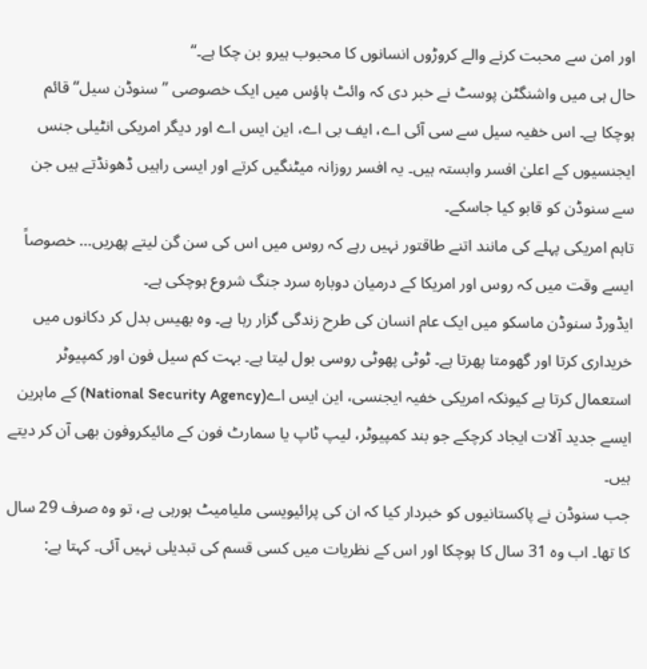اور امن سے محبت کرنے والے کروڑوں انسانوں کا محبوب ہیرو بن چکا ہے۔‘‘
حال ہی میں واشنگٹن پوسٹ نے خبر دی کہ وائٹ ہاؤس میں ایک خصوصی ’’سنوڈن سیل‘‘ قائم ہوچکا ہے۔ اس خفیہ سیل سے سی آئی اے، ایف بی اے، این ایس اے اور دیگر امریکی انٹیلی جنس ایجنسیوں کے اعلیٰ افسر وابستہ ہیں۔ یہ افسر روزانہ میٹنگیں کرتے اور ایسی راہیں ڈھونڈتے ہیں جن سے سنوڈن کو قابو کیا جاسکے۔
تاہم امریکی پہلے کی مانند اتنے طاقتور نہیں رہے کہ روس میں اس کی سن گن لیتے پھریں… خصوصاً ایسے وقت میں کہ روس اور امریکا کے درمیان دوبارہ سرد جنگ شروع ہوچکی ہے۔
ایڈورڈ سنوڈن ماسکو میں ایک عام انسان کی طرح زندگی گزار رہا ہے۔ وہ بھیس بدل کر دکانوں میں خریداری کرتا اور گھومتا پھرتا ہے۔ ٹوٹی پھوٹی روسی بول لیتا ہے۔ بہت کم سیل فون اور کمپیوٹر استعمال کرتا ہے کیونکہ امریکی خفیہ ایجنسی، این ایس اے(National Security Agency) کے ماہرین ایسے جدید آلات ایجاد کرچکے جو بند کمپیوٹر، لیپ ٹاپ یا سمارٹ فون کے مائیکروفون بھی آن کر دیتے ہیں۔
جب سنوڈن نے پاکستانیوں کو خبردار کیا کہ ان کی پرائیویسی ملیامیٹ ہورہی ہے، تو وہ صرف 29 سال کا تھا۔ اب وہ 31 سال کا ہوچکا اور اس کے نظریات میں کسی قسم کی تبدیلی نہیں آئی۔ کہتا ہے: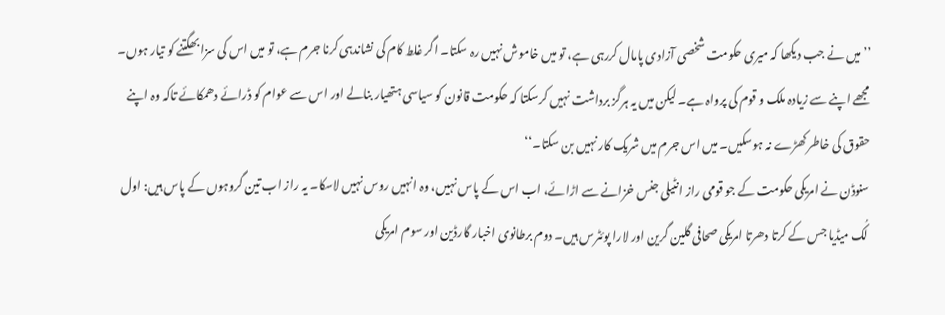’’میں نے جب دیکھا کہ میری حکومت شخصی آزادی پامال کررہی ہے، تو میں خاموش نہیں رہ سکتا۔ اگر غلط کام کی نشاندہی کرنا جرم ہے، تو میں اس کی سزا بھگتنے کو تیار ہوں۔ مجھے اپنے سے زیادہ ملک و قوم کی پرواہ ہے۔ لیکن میں یہ ہرگز برداشت نہیں کرسکتا کہ حکومت قانون کو سیاسی ہتھیار بنالے اور اس سے عوام کو ڈرائے دھمکائے تاکہ وہ اپنے حقوق کی خاطر کھڑے نہ ہوسکیں۔ میں اس جرم میں شریک کار نہیں بن سکتا۔‘‘
سنوڈن نے امریکی حکومت کے جو قومی راز انٹیلی جنس خزانے سے اڑائے، اب اس کے پاس نہیں، وہ انہیں روس نہیں لاسکا۔ یہ راز اب تین گروہوں کے پاس ہیں: اول لُک میڈیا جس کے کرتا دھرتا امریکی صحافی گلین گرین اور لارا پوئٹرس ہیں۔ دوم برطانوی اخبار گارڈین اور سوم امریکی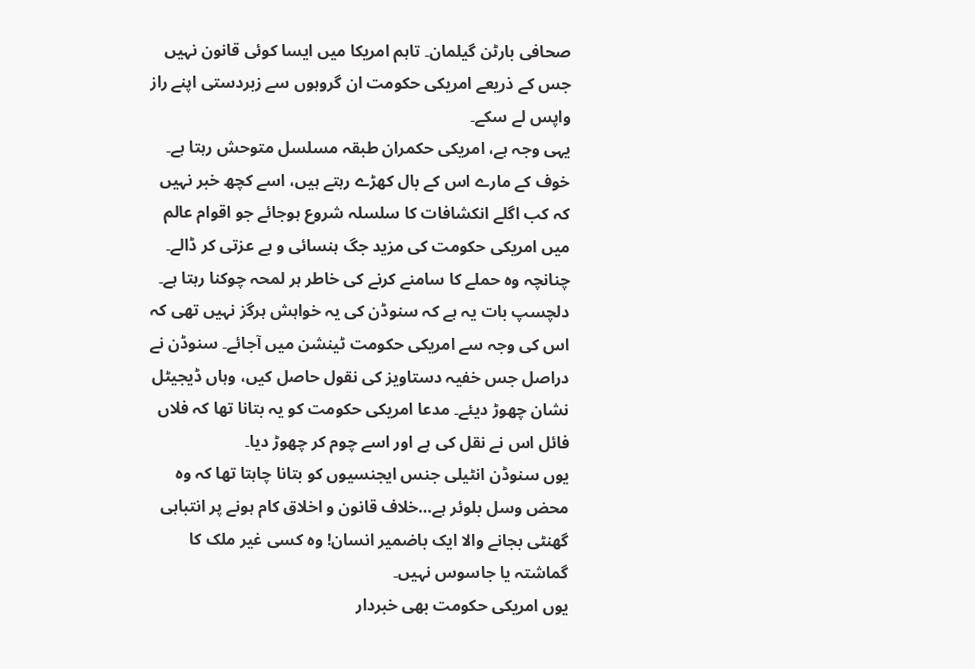صحافی بارٹن گیلمان۔ تاہم امریکا میں ایسا کوئی قانون نہیں جس کے ذریعے امریکی حکومت ان گروہوں سے زبردستی اپنے راز واپس لے سکے۔
یہی وجہ ہے، امریکی حکمران طبقہ مسلسل متوحش رہتا ہے۔ خوف کے مارے اس کے بال کھڑے رہتے ہیں، اسے کچھ خبر نہیں کہ کب اگلے انکشافات کا سلسلہ شروع ہوجائے جو اقوام عالم میں امریکی حکومت کی مزید جگ ہنسائی و بے عزتی کر ڈالے۔ چنانچہ وہ حملے کا سامنے کرنے کی خاطر ہر لمحہ چوکنا رہتا ہے۔
دلچسپ بات یہ ہے کہ سنوڈن کی یہ خواہش ہرگز نہیں تھی کہ اس کی وجہ سے امریکی حکومت ٹینشن میں آجائے۔ سنوڈن نے دراصل جس خفیہ دستاویز کی نقول حاصل کیں، وہاں ڈیجیٹل نشان چھوڑ دیئے۔ مدعا امریکی حکومت کو یہ بتانا تھا کہ فلاں فائل اس نے نقل کی ہے اور اسے چوم کر چھوڑ دیا۔
یوں سنوڈن انٹیلی جنس ایجنسیوں کو بتانا چاہتا تھا کہ وہ محض وسل بلوئر ہے…خلاف قانون و اخلاق کام ہونے پر انتباہی گھنٹی بجانے والا ایک باضمیر انسان! وہ کسی غیر ملک کا گماشتہ یا جاسوس نہیں۔
یوں امریکی حکومت بھی خبردار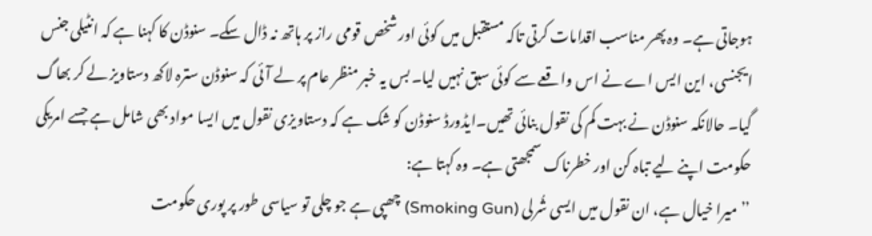ہوجاتی ہے۔ وہ پھر مناسب اقدامات کرتی تاکہ مستقبل میں کوئی اور شخص قومی راز پر ہاتھ نہ ڈال سکے۔ سنوڈن کا کہنا ہے کہ انٹیلی جنس ایجنسی، این ایس اے نے اس واقعے سے کوئی سبق نہیں لیا۔ بس یہ خبر منظر عام پر لے آئی کہ سنوڈن سترہ لاکھ دستاویز لے کر بھاگ گیا۔ حالانکہ سنوڈن نے بہت کم کی نقول بنائی تھیں۔ایڈورڈ سنوڈن کو شک ہے کہ دستاویزی نقول میں ایسا مواد بھی شامل ہے جسے امریکی حکومت اپنے لیے تباہ کن اور خطرناک سمجھتی ہے۔ وہ کہتا ہے:
’’میرا خیال ہے، ان نقول میں ایسی شُرلی (Smoking Gun) چھپی ہے جو چلی تو سیاسی طور پر پوری حکومت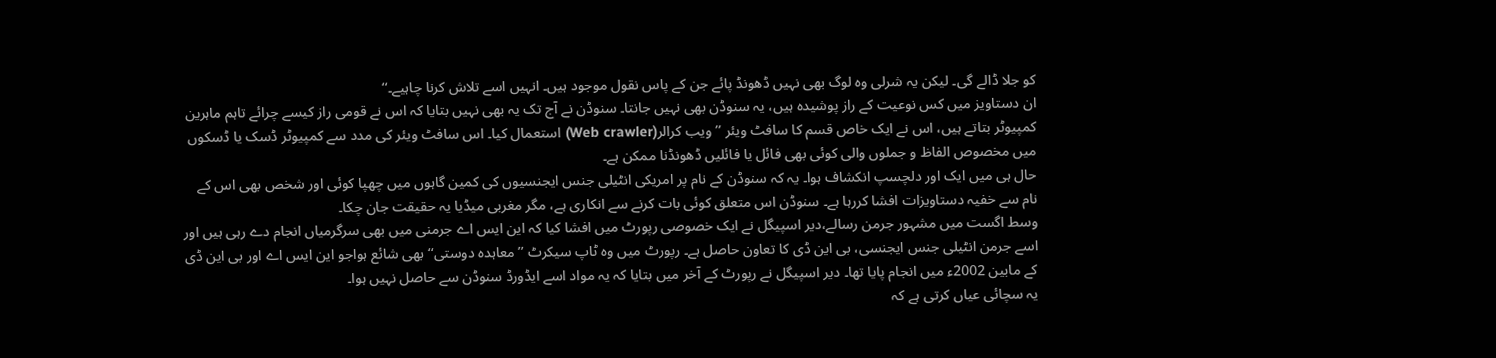کو جلا ڈالے گی۔ لیکن یہ شرلی وہ لوگ بھی نہیں ڈھونڈ پائے جن کے پاس نقول موجود ہیں۔ انہیں اسے تلاش کرنا چاہیے۔‘‘
ان دستاویز میں کس نوعیت کے راز پوشیدہ ہیں، یہ سنوڈن بھی نہیں جانتا۔ سنوڈن نے آج تک یہ بھی نہیں بتایا کہ اس نے قومی راز کیسے چرائے تاہم ماہرین کمپیوٹر بتاتے ہیں، اس نے ایک خاص قسم کا سافٹ ویئر ’’ویب کرالر(Web crawler) استعمال کیا۔ اس سافٹ ویئر کی مدد سے کمپیوٹر ڈسک یا ڈسکوں میں مخصوص الفاظ و جملوں والی کوئی بھی فائل یا فائلیں ڈھونڈنا ممکن ہے۔
حال ہی میں ایک اور دلچسپ انکشاف ہوا۔ یہ کہ سنوڈن کے نام پر امریکی انٹیلی جنس ایجنسیوں کی کمین گاہوں میں چھپا کوئی اور شخص بھی اس کے نام سے خفیہ دستاویزات افشا کررہا ہے۔ سنوڈن اس متعلق کوئی بات کرنے سے انکاری ہے، مگر مغربی میڈیا یہ حقیقت جان چکا۔
وسط اگست میں مشہور جرمن رسالے،دیر اسپیگل نے ایک خصوصی رپورٹ میں افشا کیا کہ این ایس اے جرمنی میں بھی سرگرمیاں انجام دے رہی ہیں اور اسے جرمن انٹیلی جنس ایجنسی، بی این ڈی کا تعاون حاصل ہے۔ رپورٹ میں وہ ٹاپ سیکرٹ ’’معاہدہ دوستی‘‘ بھی شائع ہواجو این ایس اے اور بی این ڈی کے مابین 2002ء میں انجام پایا تھا۔ دیر اسپیگل نے رپورٹ کے آخر میں بتایا کہ یہ مواد اسے ایڈورڈ سنوڈن سے حاصل نہیں ہوا۔
یہ سچائی عیاں کرتی ہے کہ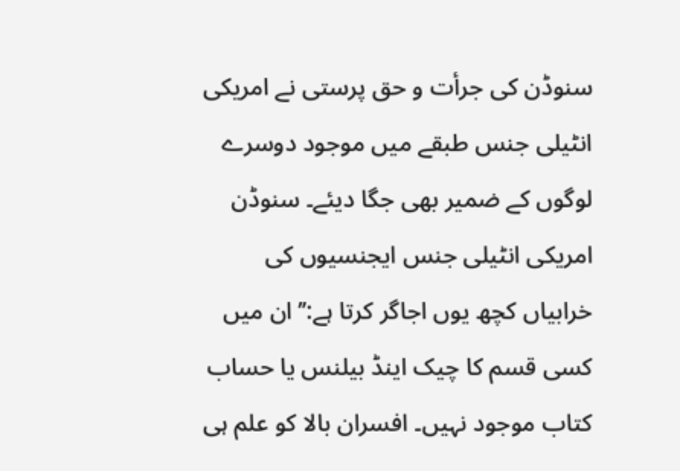سنوڈن کی جرأت و حق پرستی نے امریکی انٹیلی جنس طبقے میں موجود دوسرے لوگوں کے ضمیر بھی جگا دیئے۔ سنوڈن امریکی انٹیلی جنس ایجنسیوں کی خرابیاں کچھ یوں اجاگر کرتا ہے:’’ان میں کسی قسم کا چیک اینڈ بیلنس یا حساب کتاب موجود نہیں۔ افسران بالا کو علم ہی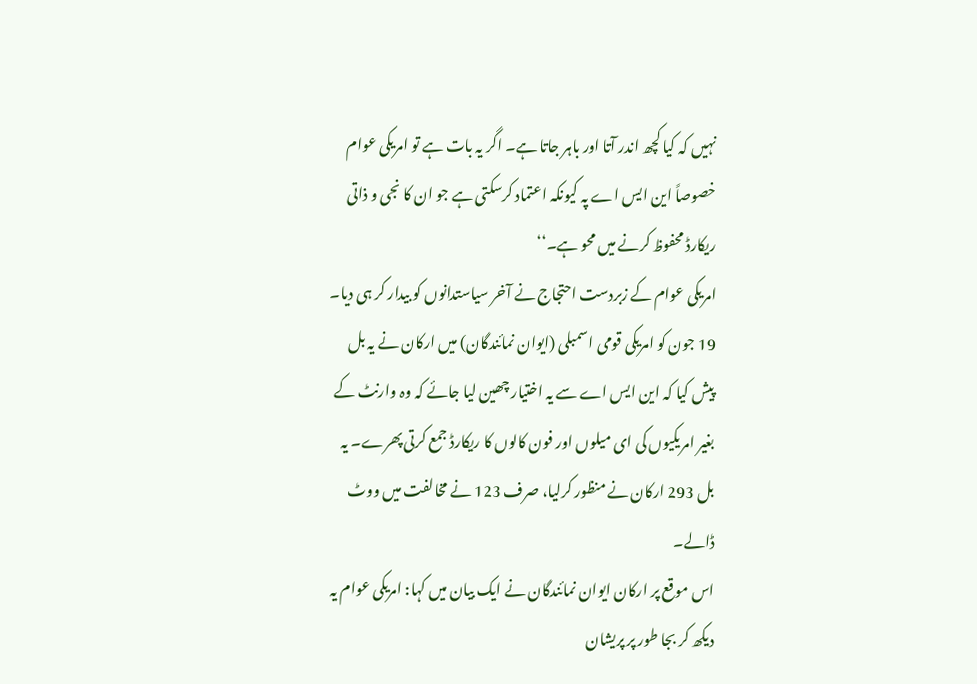نہیں کہ کیا کچھ اندر آتا اور باہر جاتا ہے۔ اگر یہ بات ہے تو امریکی عوام خصوصاً این ایس اے پہ کیونکہ اعتماد کرسکتی ہے جو ان کا نجی و ذاتی ریکارڈ محفوظ کرنے میں محو ہے۔‘‘
امریکی عوام کے زبردست احتجاج نے آخر سیاستدانوں کو بیدار کر ہی دیا۔ 19 جون کو امریکی قومی اسمبلی (ایوان نمائندگان) میں ارکان نے یہ بل پیش کیا کہ این ایس اے سے یہ اختیار چھین لیا جائے کہ وہ وارنٹ کے بغیر امریکیوں کی ای میلوں اور فون کالوں کا ریکارڈ جمع کرتی پھرے۔ یہ بل 293 ارکان نے منظور کرلیا، صرف 123 نے مخالفت میں ووٹ ڈالے۔
اس موقع پر ارکان ایوان نمائندگان نے ایک بیان میں کہا: امریکی عوام یہ دیکھ کر بجا طور پر پریشان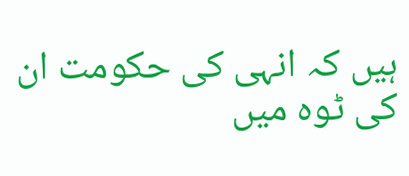ہیں کہ انہی کی حکومت ان کی ٹوہ میں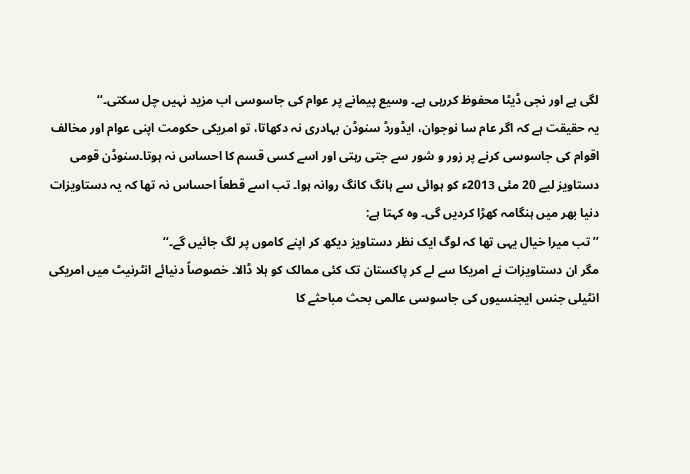لگی ہے اور نجی ڈیٹا محفوظ کررہی ہے۔ وسیع پیمانے پر عوام کی جاسوسی اب مزید نہیں چل سکتی۔‘‘
یہ حقیقت ہے کہ اگر عام سا نوجوان، ایڈورڈ سنوڈن بہادری نہ دکھاتا، تو امریکی حکومت اپنی عوام اور مخالف اقوام کی جاسوسی کرنے پر زور و شور سے جتی رہتی اور اسے کسی قسم کا احساس نہ ہوتا۔سنوڈن قومی دستاویز لیے 20 مئی 2013ء کو ہوائی سے ہانگ کانگ روانہ ہوا۔ تب اسے قطعاً احساس نہ تھا کہ یہ دستاویزات دنیا بھر میں ہنگامہ کھڑا کردیں گی۔ وہ کہتا ہے:
’’تب میرا خیال یہی تھا کہ لوگ ایک نظر دستاویز دیکھ کر اپنے کاموں پر لگ جائیں گے۔‘‘
مگر ان دستاویزات نے امریکا سے لے کر پاکستان تک کئی ممالک کو ہلا ڈالا۔ خصوصاً دنیائے انٹرنیٹ میں امریکی انٹیلی جنس ایجنسیوں کی جاسوسی عالمی بحث مباحثے کا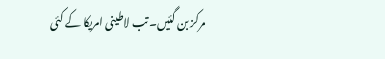مرکز بن گئیں۔ تب لاطینی امریکا کے کئی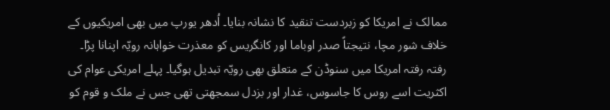ممالک نے امریکا کو زبردست تنقید کا نشانہ بنایا۔ اُدھر یورپ میں بھی امریکیوں کے خلاف شور مچا، نتیجتاً صدر اوباما اور کانگریس کو معذرت خواہانہ رویّہ اپنانا پڑا۔
رفتہ رفتہ امریکا میں سنوڈن کے متعلق بھی رویّہ تبدیل ہوگیا۔ پہلے امریکی عوام کی اکثریت اسے روس کا جاسوس، غدار اور بزدل سمجھتی تھی جس نے ملک و قوم کو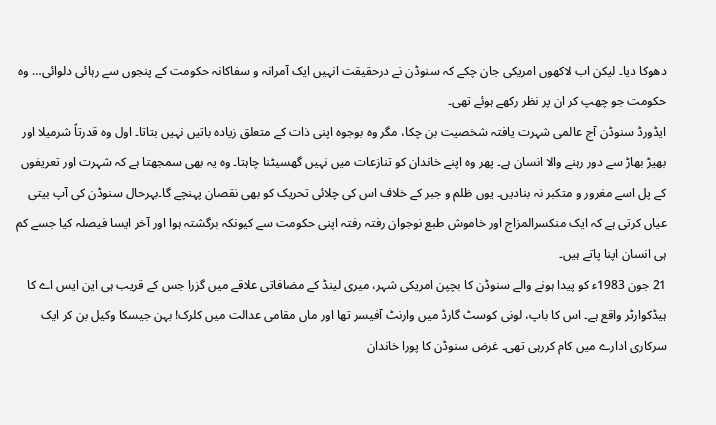دھوکا دیا۔ لیکن اب لاکھوں امریکی جان چکے کہ سنوڈن نے درحقیقت انہیں ایک آمرانہ و سفاکانہ حکومت کے پنجوں سے رہائی دلوائی… وہ حکومت جو چھپ کر ان پر نظر رکھے ہوئے تھی۔
ایڈورڈ سنوڈن آج عالمی شہرت یافتہ شخصیت بن چکا، مگر وہ بوجوہ اپنی ذات کے متعلق زیادہ باتیں نہیں بتاتا۔ اول وہ قدرتاً شرمیلا اور بھیڑ بھاڑ سے دور رہنے والا انسان ہے۔ پھر وہ اپنے خاندان کو تنازعات میں نہیں گھسیٹنا چاہتا۔ وہ یہ بھی سمجھتا ہے کہ شہرت اور تعریفوں کے پل اسے مغرور و متکبر نہ بنادیں۔ یوں ظلم و جبر کے خلاف اس کی چلائی تحریک کو بھی نقصان پہنچے گا۔بہرحال سنوڈن کی آپ بیتی عیاں کرتی ہے کہ ایک منکسرالمزاج اور خاموش طبع نوجوان رفتہ رفتہ اپنی حکومت سے کیونکہ برگشتہ ہوا اور آخر ایسا فیصلہ کیا جسے کم ہی انسان اپنا پاتے ہیں۔
21 جون 1983ء کو پیدا ہونے والے سنوڈن کا بچپن امریکی شہر، میری لینڈ کے مضافاتی علاقے میں گزرا جس کے قریب ہی این ایس اے کا ہیڈکوارٹر واقع ہے۔ اس کا باپ، لونی کوسٹ گارڈ میں وارنٹ آفیسر تھا اور ماں مقامی عدالت میں کلرک! بہن جیسکا وکیل بن کر ایک سرکاری ادارے میں کام کررہی تھی۔ غرض سنوڈن کا پورا خاندان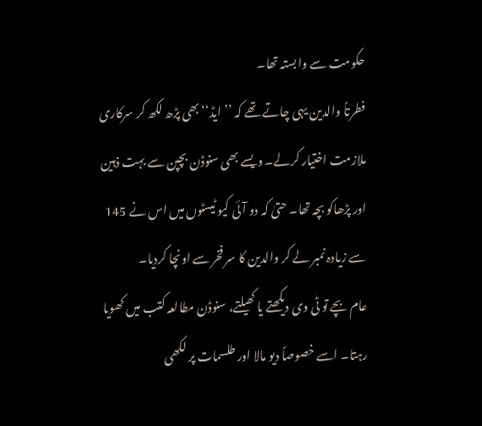حکومت سے وابستہ تھا۔
فطرتاً والدین یہی چاتے تھے کہ ’’ایڈ‘‘ بھی پڑھ لکھ کر سرکاری ملازمت اختیار کرلے۔ ویسے بھی سنوڈن بچپن سے بہت ذہین اور پڑھاکو بچہ تھا۔ حتیٰ کہ دو آئی کیو ٹیسٹوں میں اس نے 145 سے زیادہ نمبر لے کر والدین کا سر فخر سے اونچا کردیا۔
عام بچے تو ٹی وی دیکھتے یا کھیلتے، سنوڈن مطالعہ کتب میں کھویا رہتا۔ اسے خصوصاً دیو مالا اور طلسمات پر لکھی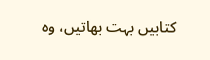کتابیں بہت بھاتیں، وہ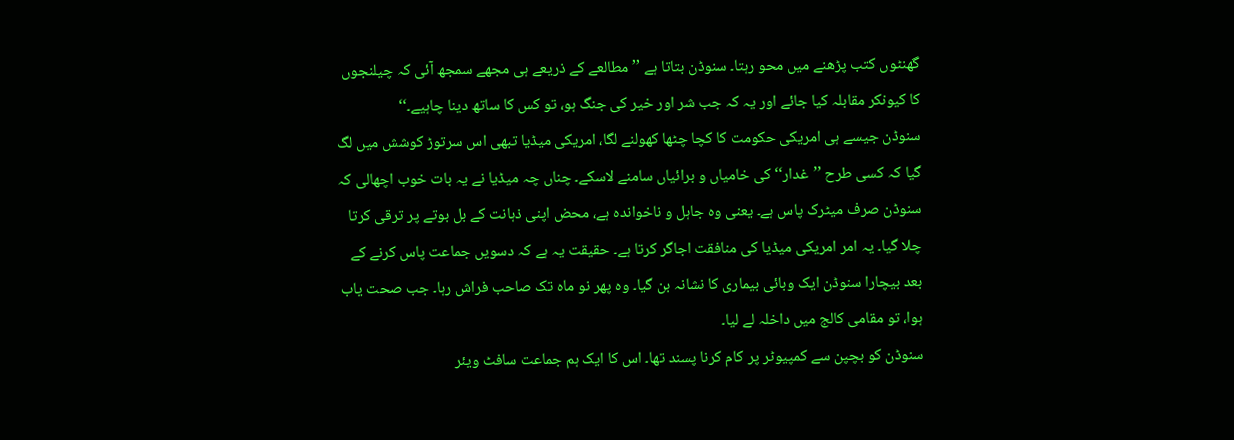گھنٹوں کتب پڑھنے میں محو رہتا۔ سنوڈن بتاتا ہے ’’مطالعے کے ذریعے ہی مجھے سمجھ آئی کہ چیلنجوں کا کیونکر مقابلہ کیا جائے اور یہ کہ جب شر اور خیر کی جنگ ہو، تو کس کا ساتھ دینا چاہیے۔‘‘
سنوڈن جیسے ہی امریکی حکومت کا کچا چٹھا کھولنے لگا، امریکی میڈیا تبھی اس سرتوڑ کوشش میں لگ گیا کہ کسی طرح ’’غدار‘‘ کی خامیاں و برائیاں سامنے لاسکے۔ چناں چہ میڈیا نے یہ بات خوب اچھالی کہ سنوڈن صرف میٹرک پاس ہے۔ یعنی وہ جاہل و ناخواندہ ہے، محض اپنی ذہانت کے بل بوتے پر ترقی کرتا چلا گیا۔ یہ امر امریکی میڈیا کی منافقت اجاگر کرتا ہے۔ حقیقت یہ ہے کہ دسویں جماعت پاس کرنے کے بعد بیچارا سنوڈن ایک وبائی بیماری کا نشانہ بن گیا۔ وہ پھر نو ماہ تک صاحب فراش رہا۔ جب صحت یاب ہوا، تو مقامی کالج میں داخلہ لے لیا۔
سنوڈن کو بچپن سے کمپیوٹر پر کام کرنا پسند تھا۔ اس کا ایک ہم جماعت سافٹ ویئر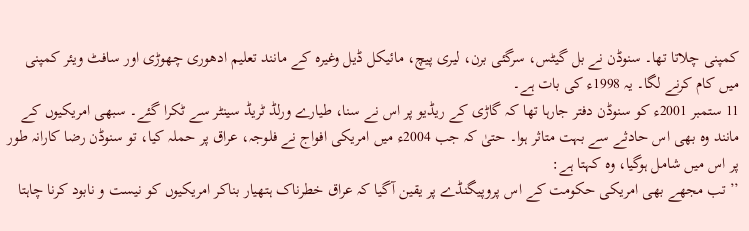کمپنی چلاتا تھا۔ سنوڈن نے بل گیٹس، سرگئی برن، لیری پیچ، مائیکل ڈیل وغیرہ کے مانند تعلیم ادھوری چھوڑی اور سافٹ ویئر کمپنی میں کام کرنے لگا۔ یہ 1998ء کی بات ہے۔
11 ستمبر 2001ء کو سنوڈن دفتر جارہا تھا کہ گاڑی کے ریڈیو پر اس نے سنا، طیارے ورلڈ ٹریڈ سینٹر سے ٹکرا گئے۔ سبھی امریکیوں کے مانند وہ بھی اس حادثے سے بہت متاثر ہوا۔ حتیٰ کہ جب 2004ء میں امریکی افواج نے فلوجہ، عراق پر حملہ کیا، تو سنوڈن رضا کارانہ طور پر اس میں شامل ہوگیا، وہ کہتا ہے:
’’تب مجھے بھی امریکی حکومت کے اس پروپیگنڈے پر یقین آگیا کہ عراق خطرناک ہتھیار بناکر امریکیوں کو نیست و نابود کرنا چاہتا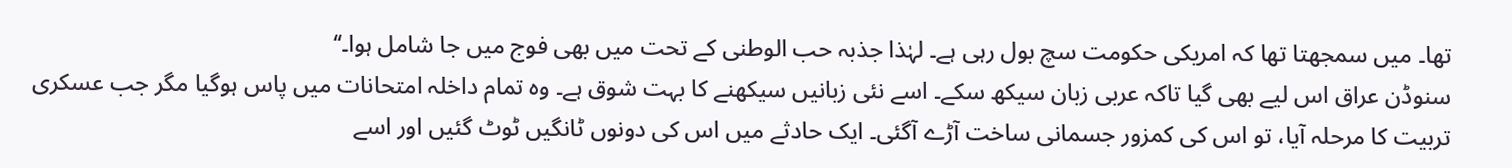تھا۔ میں سمجھتا تھا کہ امریکی حکومت سچ بول رہی ہے۔ لہٰذا جذبہ حب الوطنی کے تحت میں بھی فوج میں جا شامل ہوا۔‘‘
سنوڈن عراق اس لیے بھی گیا تاکہ عربی زبان سیکھ سکے۔ اسے نئی زبانیں سیکھنے کا بہت شوق ہے۔ وہ تمام داخلہ امتحانات میں پاس ہوگیا مگر جب عسکری تربیت کا مرحلہ آیا، تو اس کی کمزور جسمانی ساخت آڑے آگئی۔ ایک حادثے میں اس کی دونوں ٹانگیں ٹوٹ گئیں اور اسے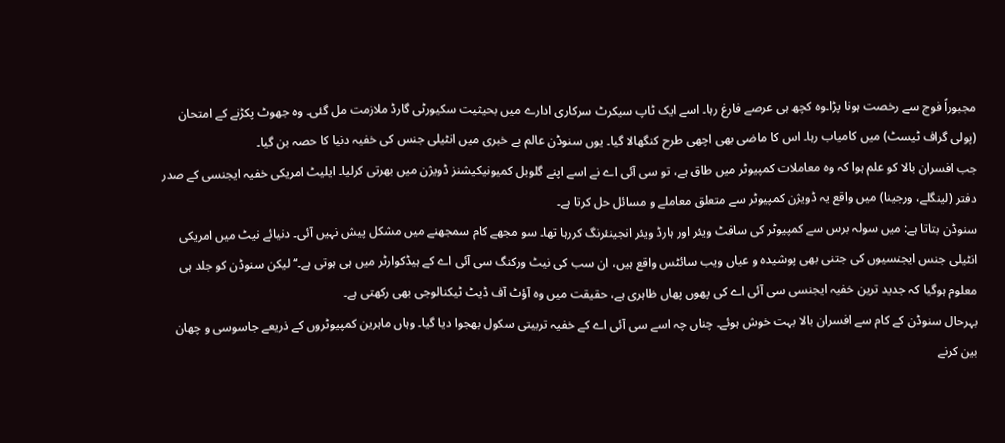مجبوراً فوج سے رخصت ہونا پڑا۔وہ کچھ ہی عرصے فارغ رہا۔ اسے ایک ٹاپ سیکرٹ سرکاری ادارے میں بحیثیت سکیورٹی گارڈ ملازمت مل گئی۔ وہ جھوٹ پکڑنے کے امتحان (پولی گراف ٹیسٹ) میں کامیاب رہا۔ اس کا ماضی بھی اچھی طرح کنگھالا گیا۔ یوں سنوڈن عالم بے خبری میں انٹیلی جنس کی خفیہ دنیا کا حصہ بن گیا۔
جب افسران بالا کو علم ہوا کہ وہ معاملات کمپیوٹر میں طاق ہے، تو سی آئی اے نے اسے اپنے گلوبل کمیونیکیشنز ڈویژن میں بھرتی کرلیا۔ ایلیٹ امریکی خفیہ ایجنسی کے صدر دفتر (لینگلے، ورجینا) میں واقع یہ ڈویژن کمپیوٹر سے متعلق معاملے و مسائل حل کرتا ہے۔
سنوڈن بتاتا ہے: میں سولہ برس سے کمپیوٹر کی سافٹ ویئر اور ہارڈ ویئر انجینئرنگ کررہا تھا۔ سو مجھے کام سمجھنے میں مشکل پیش نہیں آئی۔ دنیائے نیٹ میں امریکی انٹیلی جنس ایجنسیوں کی جتنی بھی پوشیدہ و عیاں ویب سائٹس واقع ہیں، ان سب کی نیٹ ورکنگ سی آئی اے کے ہیڈکوارٹر میں ہی ہوتی ہے۔‘‘ لیکن سنوڈن کو جلد ہی معلوم ہوگیا کہ جدید ترین خفیہ ایجنسی سی آئی اے کی پھوں پھاں ظاہری ہے، حقیقت میں وہ آؤٹ آف ڈیٹ ٹیکنالوجی بھی رکھتی ہے۔
بہرحال سنوڈن کے کام سے افسران بالا بہت خوش ہوئے۔ چناں چہ اسے سی آئی اے کے خفیہ تربیتی سکول بھجوا دیا گیا۔ وہاں ماہرین کمپیوٹروں کے ذریعے جاسوسی و چھان بین کرنے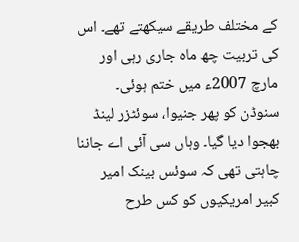کے مختلف طریقے سیکھتے تھے۔ اس کی تربیت چھ ماہ جاری رہی اور مارچ 2007ء میں ختم ہوئی۔
سنوڈن کو پھر جنیوا، سوئٹزر لینڈ بھجوا دیا گیا۔ وہاں سی آئی اے جاننا چاہتی تھی کہ سوئس بینک امیر کبیر امریکیوں کو کس طرح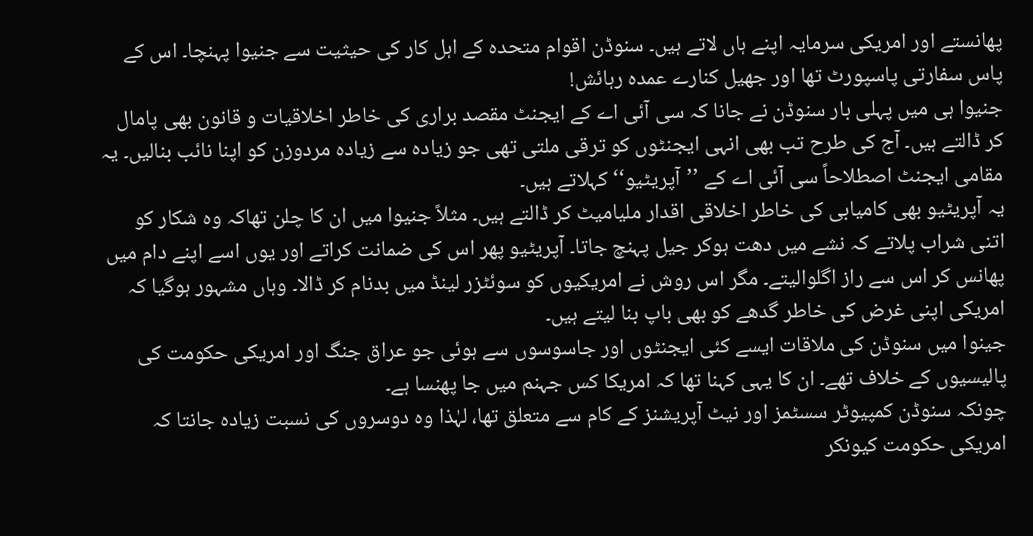پھانستے اور امریکی سرمایہ اپنے ہاں لاتے ہیں۔ سنوڈن اقوام متحدہ کے اہل کار کی حیثیت سے جنیوا پہنچا۔ اس کے پاس سفارتی پاسپورٹ تھا اور جھیل کنارے عمدہ رہائش!
جنیوا ہی میں پہلی بار سنوڈن نے جانا کہ سی آئی اے کے ایجنٹ مقصد براری کی خاطر اخلاقیات و قانون بھی پامال کر ڈالتے ہیں۔ آج کی طرح تب بھی انہی ایجنٹوں کو ترقی ملتی تھی جو زیادہ سے زیادہ مردوزن کو اپنا نائب بنالیں۔ یہ مقامی ایجنٹ اصطلاحاً سی آئی اے کے ’’آپریٹیو‘‘ کہلاتے ہیں۔
یہ آپریٹیو بھی کامیابی کی خاطر اخلاقی اقدار ملیامیٹ کر ڈالتے ہیں۔ مثلاً جنیوا میں ان کا چلن تھاکہ وہ شکار کو اتنی شراب پلاتے کہ نشے میں دھت ہوکر جیل پہنچ جاتا۔ آپریٹیو پھر اس کی ضمانت کراتے اور یوں اسے اپنے دام میں پھانس کر اس سے راز اگلوالیتے۔ مگر اس روش نے امریکیوں کو سوئٹزر لینڈ میں بدنام کر ڈالا۔ وہاں مشہور ہوگیا کہ امریکی اپنی غرض کی خاطر گدھے کو بھی باپ بنا لیتے ہیں۔
جینوا میں سنوڈن کی ملاقات ایسے کئی ایجنٹوں اور جاسوسوں سے ہوئی جو عراق جنگ اور امریکی حکومت کی پالیسیوں کے خلاف تھے۔ ان کا یہی کہنا تھا کہ امریکا کس جہنم میں جا پھنسا ہے۔
چونکہ سنوڈن کمپیوٹر سسٹمز اور نیٹ آپریشنز کے کام سے متعلق تھا، لہٰذا وہ دوسروں کی نسبت زیادہ جانتا کہ امریکی حکومت کیونکر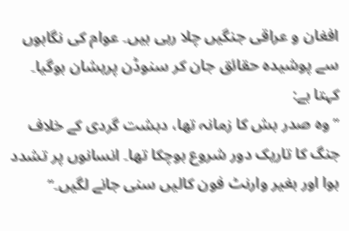افغان و عراقی جنگیں چلا رہی ہیں۔ عوام کی نگاہوں سے پوشیدہ حقائق جان کر سنوڈن پریشان ہوگیا۔ کہتا ہے:
’’وہ صدر بش کا زمانہ تھا، دہشت گردی کے خلاف جنگ کا تاریک دور شروع ہوچکا تھا۔ انسانوں پر تشدد ہوا اور بغیر وارنٹ فون کالیں سنی جانے لگیں۔‘‘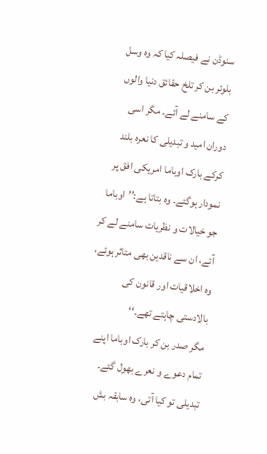سنوڈن نے فیصلہ کیا کہ وہ وسل بلوئر بن کر تلخ حقائق دنیا والوں کے سامنے لے آئے۔ مگر اسی دوران امید و تبدیلی کا نعرہ بلند کرکے بارک اوباما امریکی افق پر نمودار ہوگئے۔ وہ بتاتا ہے:’’اوباما جو خیالات و نظریات سامنے لے کر آئے، ان سے ناقدین بھی متاثر ہوئے، وہ اخلاقیات اور قانون کی بالادستی چاہتے تھے۔‘‘
مگر صدر بن کر بارک اوباما اپنے تمام دعوے و نعرے بھول گئے۔ تبدیلی تو کیا آتی، وہ سابقہ بش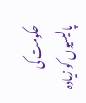حکومت کی پالیسیوں کو زیادہ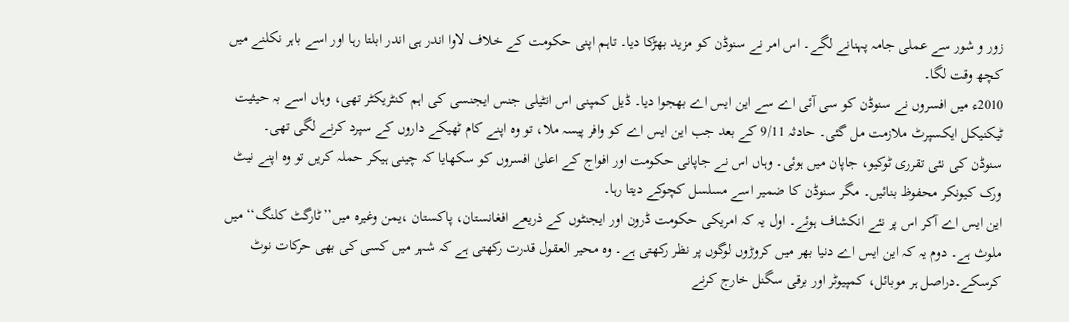زور و شور سے عملی جامہ پہنانے لگے۔ اس امر نے سنوڈن کو مزید بھڑکا دیا۔ تاہم اپنی حکومت کے خلاف لاوا اندر ہی اندر ابلتا رہا اور اسے باہر نکلنے میں کچھ وقت لگا۔
2010ء میں افسروں نے سنوڈن کو سی آئی اے سے این ایس اے بھجوا دیا۔ ڈیل کمپنی اس انٹیلی جنس ایجنسی کی اہم کنٹریکٹر تھی، وہاں اسے بہ حیثیت ٹیکنیکل ایکسپرٹ ملازمت مل گئی۔ حادثہ 9/11 کے بعد جب این ایس اے کو وافر پیسہ ملا، تو وہ اپنے کام ٹھیکے داروں کے سپرد کرنے لگی تھی۔
سنوڈن کی نئی تقرری ٹوکیو، جاپان میں ہوئی۔ وہاں اس نے جاپانی حکومت اور افواج کے اعلیٰ افسروں کو سکھایا کہ چینی ہیکر حملہ کریں تو وہ اپنے نیٹ ورک کیونکر محفوظ بنائیں۔ مگر سنوڈن کا ضمیر اسے مسلسل کچوکے دیتا رہا۔
این ایس اے آکر اس پر نئے انکشاف ہوئے۔ اول یہ کہ امریکی حکومت ڈرون اور ایجنٹوں کے ذریعے افغانستان، پاکستان ،یمن وغیرہ میں’’ٹارگٹ کلنگ‘‘ میں ملوث ہے۔ دوم یہ کہ این ایس اے دنیا بھر میں کروڑوں لوگوں پر نظر رکھتی ہے۔ وہ محیر العقول قدرت رکھتی ہے کہ شہر میں کسی کی بھی حرکات نوٹ کرسکے۔دراصل ہر موبائل، کمپیوٹر اور برقی سگنل خارج کرنے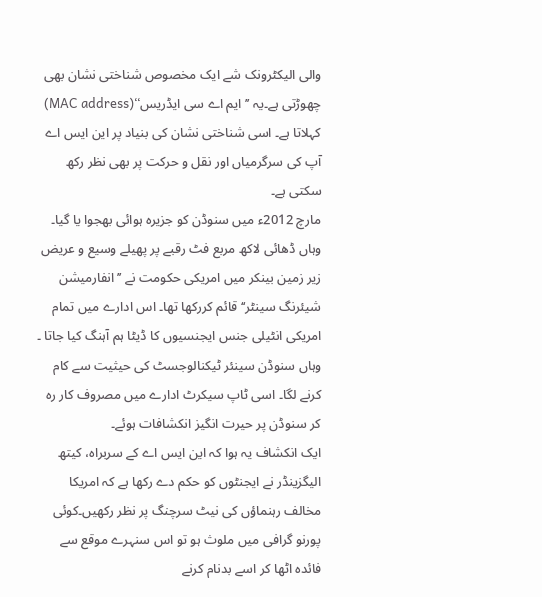والی الیکٹرونک شے ایک مخصوص شناختی نشان بھی چھوڑتی ہے۔یہ ’’ایم اے سی ایڈریس‘‘(MAC address) کہلاتا ہے۔ اسی شناختی نشان کی بنیاد پر این ایس اے آپ کی سرگرمیاں اور نقل و حرکت پر بھی نظر رکھ سکتی ہے۔
مارچ 2012ء میں سنوڈن کو جزیرہ ہوائی بھجوا یا گیا۔ وہاں ڈھائی لاکھ مربع فٹ رقبے پر پھیلے وسیع و عریض زیر زمین بینکر میں امریکی حکومت نے ’’انفارمیشن شیئرنگ سینٹر‘‘ قائم کررکھا تھا۔ اس ادارے میں تمام امریکی انٹیلی جنس ایجنسیوں کا ڈیٹا ہم آہنگ کیا جاتا ۔ وہاں سنوڈن سینئر ٹیکنالوجسٹ کی حیثیت سے کام کرنے لگا۔ اسی ٹاپ سیکرٹ ادارے میں مصروف کار رہ کر سنوڈن پر حیرت انگیز انکشافات ہوئے۔
ایک انکشاف یہ ہوا کہ این ایس اے کے سربراہ، کیتھ الیگزینڈر نے ایجنٹوں کو حکم دے رکھا ہے کہ امریکا مخالف رہنماؤں کی نیٹ سرچنگ پر نظر رکھیں۔کوئی پورنو گرافی میں ملوث ہو تو اس سنہرے موقع سے فائدہ اٹھا کر اسے بدنام کرنے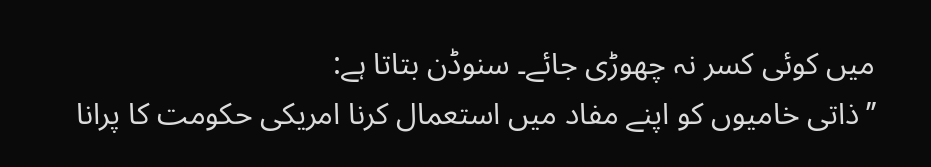میں کوئی کسر نہ چھوڑی جائے۔ سنوڈن بتاتا ہے:
’’ذاتی خامیوں کو اپنے مفاد میں استعمال کرنا امریکی حکومت کا پرانا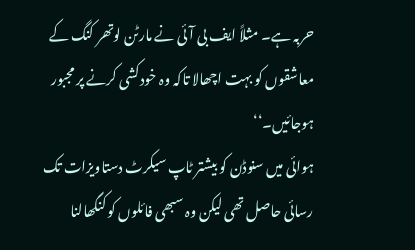حربہ ہے۔ مثلاً ایف بی آئی نے مارٹن لوتھر کنگ کے معاشقوں کو بہت اچھالا تاکہ وہ خودکشی کرنے پر مجبور ہوجائیں۔‘‘
ہوائی میں سنوڈن کو بیشتر ٹاپ سیکرٹ دستاویزات تک رسائی حاصل تھی لیکن وہ سبھی فائلوں کو کنگھالنا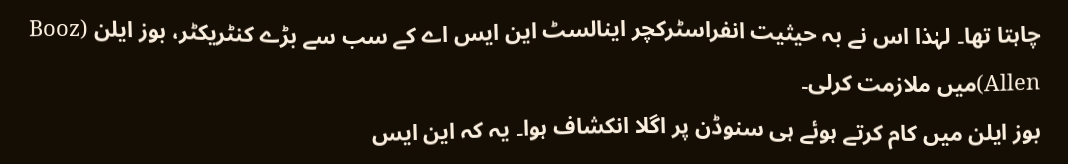چاہتا تھا۔ لہٰذا اس نے بہ حیثیت انفراسٹرکچر اینالسٹ این ایس اے کے سب سے بڑے کنٹریکٹر، بوز ایلن (Booz Allen)میں ملازمت کرلی۔
بوز ایلن میں کام کرتے ہوئے ہی سنوڈن پر اگلا انکشاف ہوا۔ یہ کہ این ایس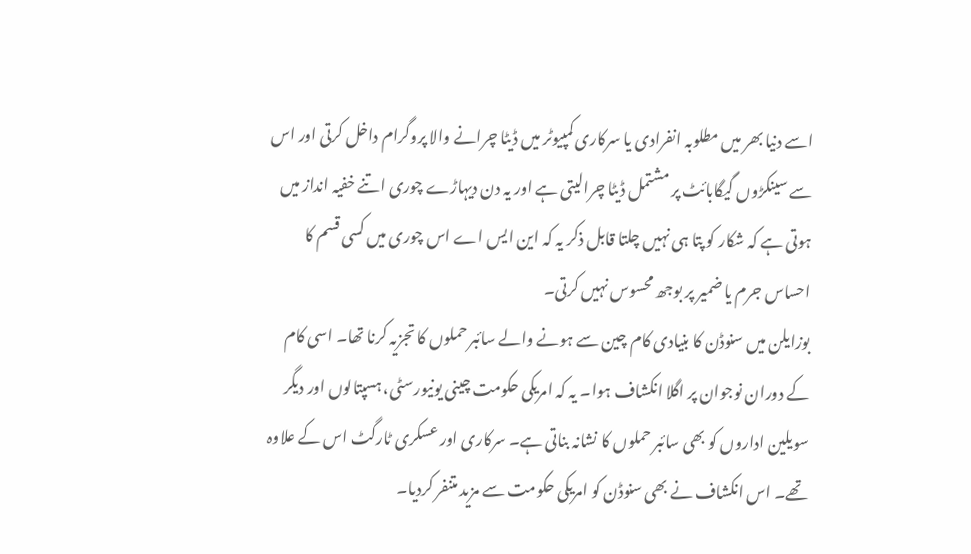اسے دنیا بھر میں مطلوبہ انفرادی یا سرکاری کمپیوٹر میں ڈیٹا چرانے والا پروگرام داخل کرتی اور اس سے سینکڑوں گیگابائٹ پر مشتمل ڈیٹا چرالیتی ہے اور یہ دن دیہاڑے چوری اتنے خفیہ انداز میں ہوتی ہے کہ شکار کو پتا ہی نہیں چلتا قابل ذکر یہ کہ این ایس اے اس چوری میں کسی قسم کا احساس جرم یا ضمیر پر بوجھ محسوس نہیں کرتی۔
بوزایلن میں سنوڈن کا بنیادی کام چین سے ہونے والے سائبر حملوں کا تجزیہ کرنا تھا۔ اسی کام کے دوران نوجوان پر اگلا انکشاف ہوا۔ یہ کہ امریکی حکومت چینی یونیورسٹی، ہسپتالوں اور دیگر سویلین اداروں کو بھی سائبر حملوں کا نشانہ بناتی ہے۔ سرکاری اور عسکری ٹارگٹ اس کے علاوہ تھے۔ اس انکشاف نے بھی سنوڈن کو امریکی حکومت سے مزید متنفر کردیا۔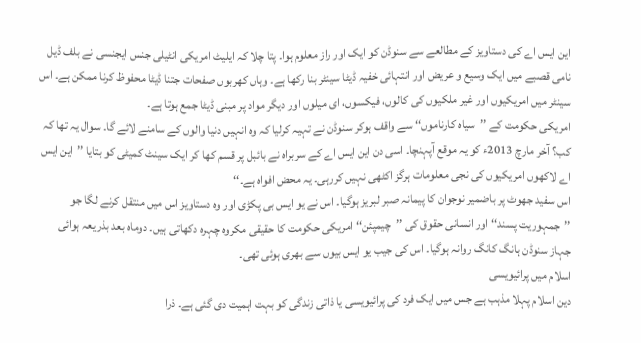این ایس اے کی دستاویز کے مطالعے سے سنوڈن کو ایک اور راز معلوم ہوا۔ پتا چلا کہ ایلیٹ امریکی انٹیلی جنس ایجنسی نے بلف ڈیل نامی قصبے میں ایک وسیع و عریض اور انتہائی خفیہ ڈیٹا سینٹر بنا رکھا ہے۔ وہاں کھربوں صفحات جتنا ڈیٹا محفوظ کرنا ممکن ہے۔ اس سینٹر میں امریکیوں اور غیر ملکیوں کی کالوں، فیکسوں، ای میلوں اور دیگر مواد پر مبنی ڈیٹا جمع ہوتا ہے۔
امریکی حکومت کے ’’سیاہ کارناموں‘‘ سے واقف ہوکر سنوڈن نے تہیہ کرلیا کہ وہ انہیں دنیا والوں کے سامنے لائے گا۔ سوال یہ تھا کہ کب؟ آخر مارچ 2013ء کو یہ موقع آپہنچا۔ اسی دن این ایس اے کے سربراہ نے بائبل پر قسم کھا کر ایک سینٹ کمیٹی کو بتایا ’’این ایس اے لاکھوں امریکیوں کی نجی معلومات ہرگز اکٹھی نہیں کررہی۔ یہ محض افواہ ہے۔‘‘
اس سفید جھوٹ پر باضمیر نوجوان کا پیمانہ صبر لبریز ہوگیا۔ اس نے یو ایس بی پکڑی اور وہ دستاویز اس میں منتقل کرنے لگا جو ’’جمہوریت پسند‘‘ اور انسانی حقوق کی ’’چیمپئن‘‘ امریکی حکومت کا حقیقی مکروہ چہرہ دکھاتی ہیں۔ دوماہ بعد بذریعہ ہوائی جہاز سنوڈن ہانگ کانگ روانہ ہوگیا۔ اس کی جیب یو ایس بیوں سے بھری ہوئی تھی۔
اسلام میں پرائیویسی
دین اسلام پہلا مذہب ہے جس میں ایک فرد کی پرائیویسی یا ذاتی زندگی کو بہت اہمیت دی گئی ہے۔ ذرا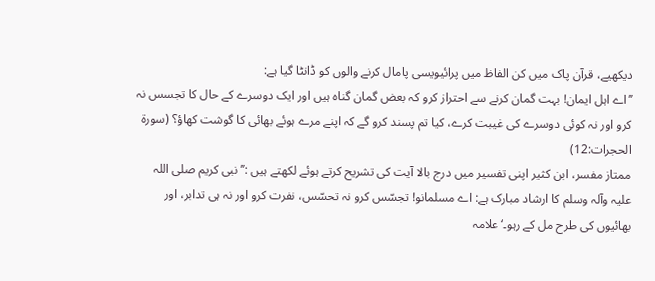دیکھیے، قرآن پاک میں کن الفاظ میں پرائیویسی پامال کرنے والوں کو ڈانٹا گیا ہے:
’’اے اہل ایمان! بہت گمان کرنے سے احتراز کرو کہ بعض گمان گناہ ہیں اور ایک دوسرے کے حال کا تجسس نہ کرو اور نہ کوئی دوسرے کی غیبت کرے، کیا تم پسند کرو گے کہ اپنے مرے ہوئے بھائی کا گوشت کھاؤ؟ (سورۃ الحجرات:12)
ممتاز مفسر، ابن کثیر اپنی تفسیر میں درج بالا آیت کی تشریح کرتے ہوئے لکھتے ہیں :’’نبی کریم صلی اللہ علیہ وآلہ وسلم کا ارشاد مبارک ہے: اے مسلمانو! تجسّس کرو نہ تحسّس، نفرت کرو اور نہ ہی تدابر، اور بھائیوں کی طرح مل کے رہو۔‘علامہ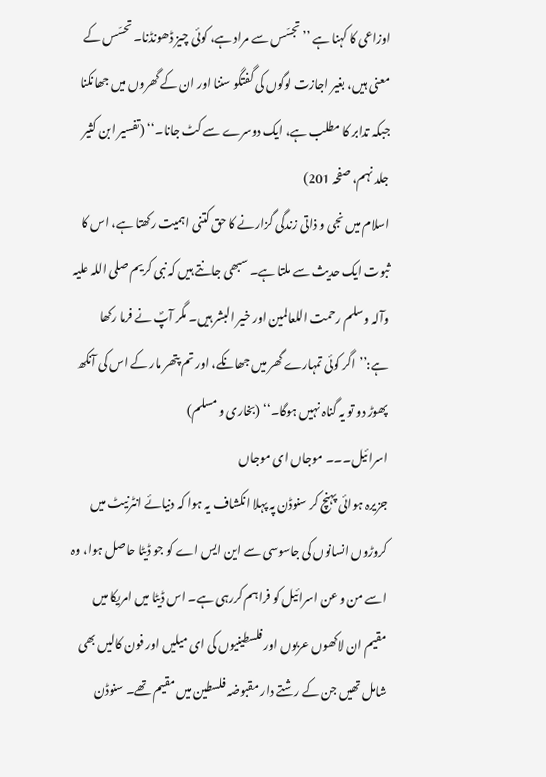اوزاعی کا کہنا ہے ’’تجسّس سے مراد ہے، کوئی چیز ڈھونڈنا۔ تحسّس کے معنی ہیں، بغیر اجازت لوگوں کی گفتگو سننا اور ان کے گھروں میں جھانکنا جبکہ تدابر کا مطلب ہے، ایک دوسرے سے کٹ جانا۔‘‘ (تفسیر ابن کثیر جلد نہم، صفحہ 201)
اسلام میں نجی و ذاتی زندگی گزارنے کا حق کتنی اہمیت رکھتا ہے، اس کا ثبوت ایک حدیث سے ملتا ہے۔ سبھی جانتے ہیں کہ نبی کریم صلی اللہ علیہ وآلہ وسلم رحمت اللعالمین اور خیر البشر ہیں۔ مگر آپؐ نے فرما رکھا ہے:’’اگر کوئی تمہارے گھر میں جھانکے، اور تم پتھر مار کے اس کی آنکھ پھوڑ دو تو یہ گناہ نہیں ہوگا۔‘‘ (بخاری و مسلم)
اسرائیل۔۔۔ موجاں ای موجاں
جزیرہ ہوائی پہنچ کر سنوڈن پہ پہلا انکشاف یہ ہوا کہ دنیائے انٹرنیٹ میں کروڑوں انسانوں کی جاسوسی سے این ایس اے کو جو ڈیٹا حاصل ہوا، وہ اسے من و عن اسرائیل کو فراہم کررہی ہے۔ اس ڈیٹا میں امریکا میں مقیم ان لاکھوں عربوں اور فلسطینیوں کی ای میلیں اور فون کالیں بھی شامل تھیں جن کے رشتے دار مقبوضہ فلسطین میں مقیم تھے۔ سنوڈن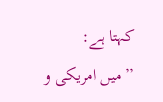کہتا ہے:
’’میں امریکی و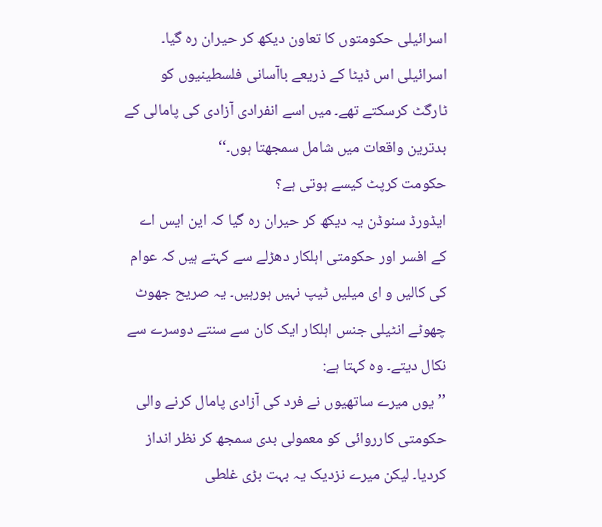اسرائیلی حکومتوں کا تعاون دیکھ کر حیران رہ گیا۔ اسرائیلی اس ڈیٹا کے ذریعے باآسانی فلسطینیوں کو ٹارگٹ کرسکتے تھے۔ میں اسے انفرادی آزادی کی پامالی کے بدترین واقعات میں شامل سمجھتا ہوں۔‘‘
حکومت کرپٹ کیسے ہوتی ہے؟
ایڈورڈ سنوڈن یہ دیکھ کر حیران رہ گیا کہ این ایس اے کے افسر اور حکومتی اہلکار دھڑلے سے کہتے ہیں کہ عوام کی کالیں و ای میلیں ٹیپ نہیں ہورہیں۔ یہ صریح جھوٹ چھوٹے انٹیلی جنس اہلکار ایک کان سے سنتے دوسرے سے نکال دیتے۔ وہ کہتا ہے:
’’یوں میرے ساتھیوں نے فرد کی آزادی پامال کرنے والی حکومتی کارروائی کو معمولی بدی سمجھ کر نظر انداز کردیا۔ لیکن میرے نزدیک یہ بہت بڑی غلطی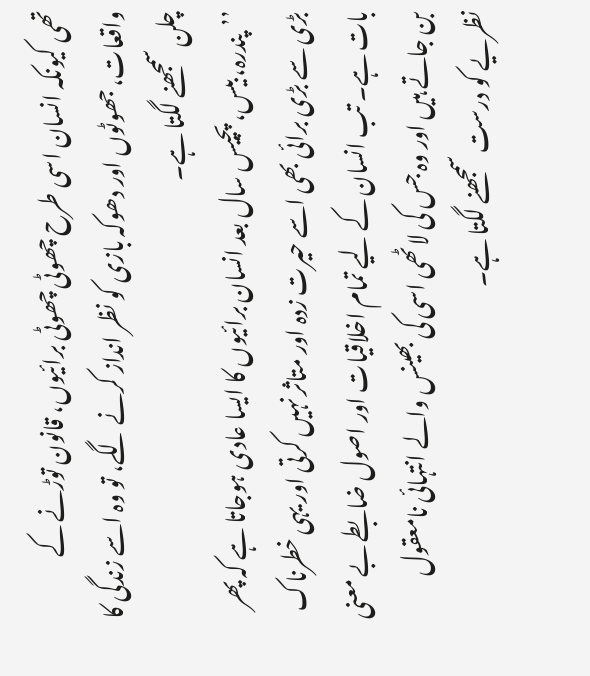تھی کیونکہ انسان اسی طرح چھوٹی چھوٹی برائیوں، قانون توڑنے کے واقعات، جھوٹوں اور دھوکہ بازی کو نظر انداز کرنے لگے، تو وہ اسے زندگی کا چلن سمجھنے لگتا ہے۔
’’پندرہ، بیس، پچیس سال بعد انسان برائیوں کا ایسا عادی ہوجاتا ہے کہ پھر بڑی سے بڑی برائی بھی اسے حیرت زدہ اور متاثر نہیں کرتی اور یہی خطرناک بات ہے۔ تب انسان کے لیے تمام اخلاقیات اور اصول ضابطے بے معنی بن جاتے ہیں اور وہ جس کی لاٹھی اسی کی بھینس والے انتہائی نامعقول نظریے کو درست سمجھنے لگتا ہے۔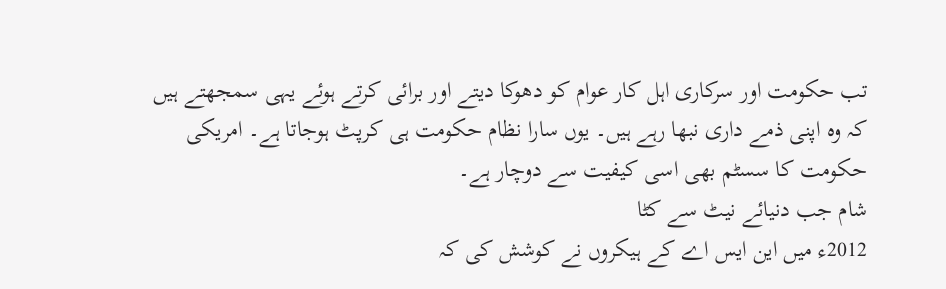تب حکومت اور سرکاری اہل کار عوام کو دھوکا دیتے اور برائی کرتے ہوئے یہی سمجھتے ہیں کہ وہ اپنی ذمے داری نبھا رہے ہیں۔ یوں سارا نظام حکومت ہی کرپٹ ہوجاتا ہے۔ امریکی حکومت کا سسٹم بھی اسی کیفیت سے دوچار ہے۔
شام جب دنیائے نیٹ سے کٹا
2012ء میں این ایس اے کے ہیکروں نے کوشش کی کہ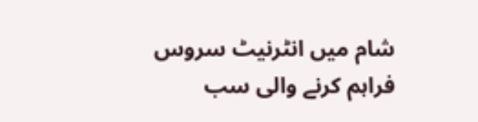شام میں انٹرنیٹ سروس فراہم کرنے والی سب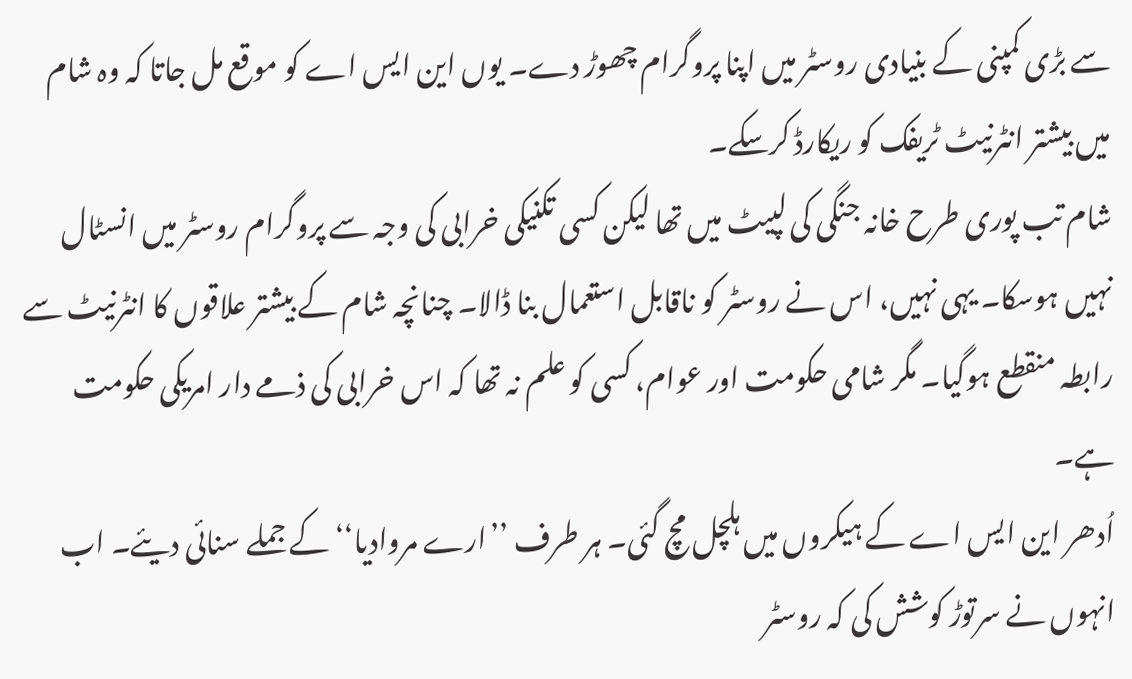سے بڑی کمپنی کے بنیادی روسٹر میں اپنا پروگرام چھوڑ دے۔ یوں این ایس اے کو موقع مل جاتا کہ وہ شام میں بیشتر انٹرنیٹ ٹریفک کو ریکارڈ کرسکے۔
شام تب پوری طرح خانہ جنگی کی لپیٹ میں تھا لیکن کسی تکنیکی خرابی کی وجہ سے پروگرام روسٹر میں انسٹال نہیں ہوسکا۔ یہی نہیں، اس نے روسٹر کو ناقابل استعمال بنا ڈالا۔ چنانچہ شام کے بیشتر علاقوں کا انٹرنیٹ سے رابطہ منقطع ہوگیا۔ مگر شامی حکومت اور عوام، کسی کو علم نہ تھا کہ اس خرابی کی ذمے دار امریکی حکومت ہے۔
اُدھر این ایس اے کے ہیکروں میں ہلچل مچ گئی۔ ہر طرف ’’ارے مروادیا‘‘ کے جملے سنائی دیئے۔ اب انہوں نے سرتوڑ کوشش کی کہ روسٹر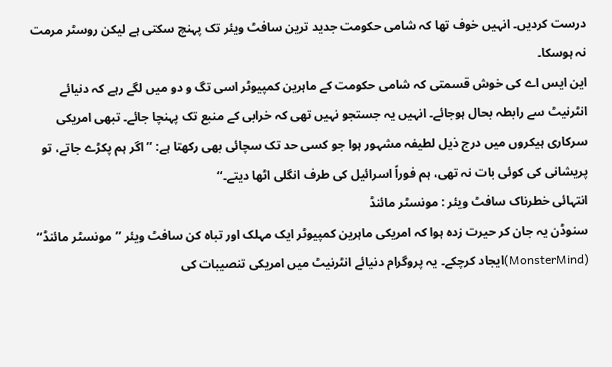درست کردیں۔ انہیں خوف تھا کہ شامی حکومت جدید ترین سافٹ ویئر تک پہنچ سکتی ہے لیکن روسٹر مرمت نہ ہوسکا۔
این ایس اے کی خوش قسمتی کہ شامی حکومت کے ماہرین کمپیوٹر اسی تگ و دو میں لگے رہے کہ دنیائے انٹرنیٹ سے رابطہ بحال ہوجائے۔ انہیں یہ جستجو نہیں تھی کہ خرابی کے منبع تک پہنچا جائے۔ تبھی امریکی سرکاری ہیکروں میں درج ذیل لطیفہ مشہور ہوا جو کسی حد تک سچائی بھی رکھتا ہے: ’’اگر ہم پکڑے جاتے، تو پریشانی کی کوئی بات نہ تھی، ہم فوراً اسرائیل کی طرف انگلی اٹھا دیتے۔‘‘
انتہائی خطرناک سافٹ ویئر : مونسٹر مائنڈ
سنوڈن یہ جان کر حیرت زدہ ہوا کہ امریکی ماہرین کمپیوٹر ایک مہلک اور تباہ کن سافٹ ویئر ’’مونسٹر مائنڈ‘‘ (MonsterMind)ایجاد کرچکے۔ یہ پروگرام دنیائے انٹرنیٹ میں امریکی تنصیبات کی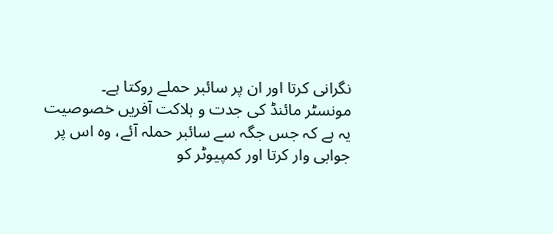نگرانی کرتا اور ان پر سائبر حملے روکتا ہے۔
مونسٹر مائنڈ کی جدت و ہلاکت آفریں خصوصیت یہ ہے کہ جس جگہ سے سائبر حملہ آئے، وہ اس پر جوابی وار کرتا اور کمپیوٹر کو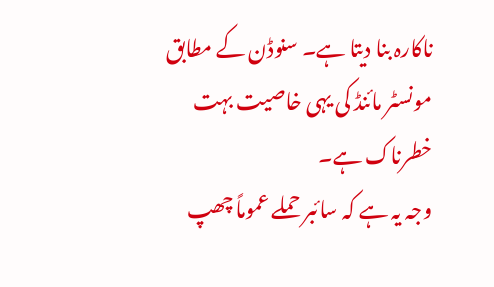ناکارہ بنا دیتا ہے۔ سنوڈن کے مطابق مونسٹر مائنڈ کی یہی خاصیت بہت خطرناک ہے۔
وجہ یہ ہے کہ سائبر حملے عموماً چھپ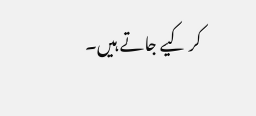کر کیے جاتے ہیں۔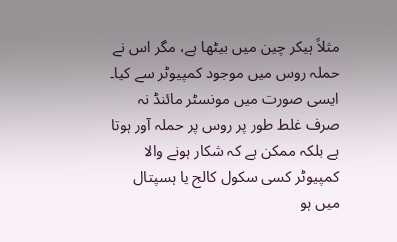مثلاً ہیکر چین میں بیٹھا ہے، مگر اس نے حملہ روس میں موجود کمپیوٹر سے کیا۔ ایسی صورت میں مونسٹر مائنڈ نہ صرف غلط طور پر روس پر حملہ آور ہوتا ہے بلکہ ممکن ہے کہ شکار ہونے والا کمپیوٹر کسی سکول کالج یا ہسپتال میں ہو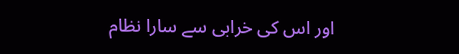اور اس کی خرابی سے سارا نظام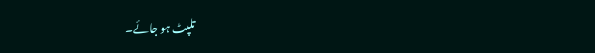تلپٹ ہو جائے۔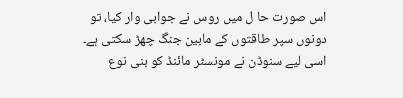اس صورت حا ل میں روس نے جوابی وار کیا، تو دونوں سپر طاقتوں کے مابین جنگ چھڑ سکتی ہے۔ اسی لیے سنوڈن نے مونسٹر مائنڈ کو بنی نوع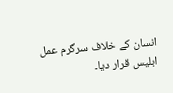انسان کے خلاف سرگرم عمل ابلیس قرار دیا۔